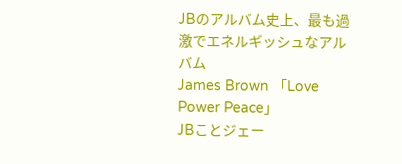JBのアルバム史上、最も過激でエネルギッシュなアルバム
James Brown 「Love Power Peace」
JBことジェー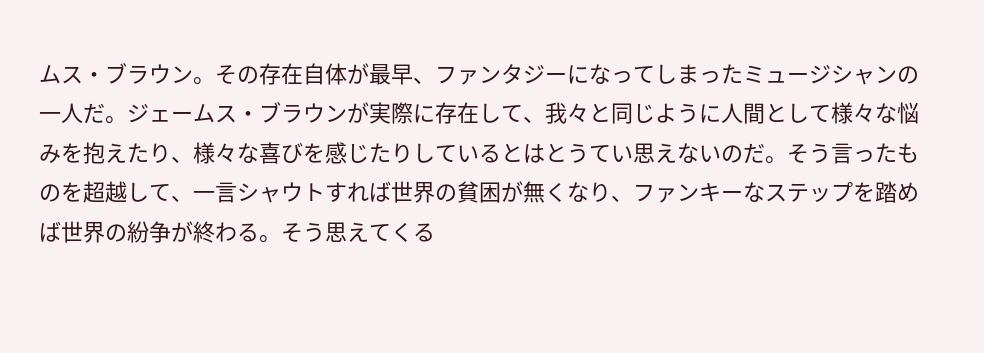ムス・ブラウン。その存在自体が最早、ファンタジーになってしまったミュージシャンの一人だ。ジェームス・ブラウンが実際に存在して、我々と同じように人間として様々な悩みを抱えたり、様々な喜びを感じたりしているとはとうてい思えないのだ。そう言ったものを超越して、一言シャウトすれば世界の貧困が無くなり、ファンキーなステップを踏めば世界の紛争が終わる。そう思えてくる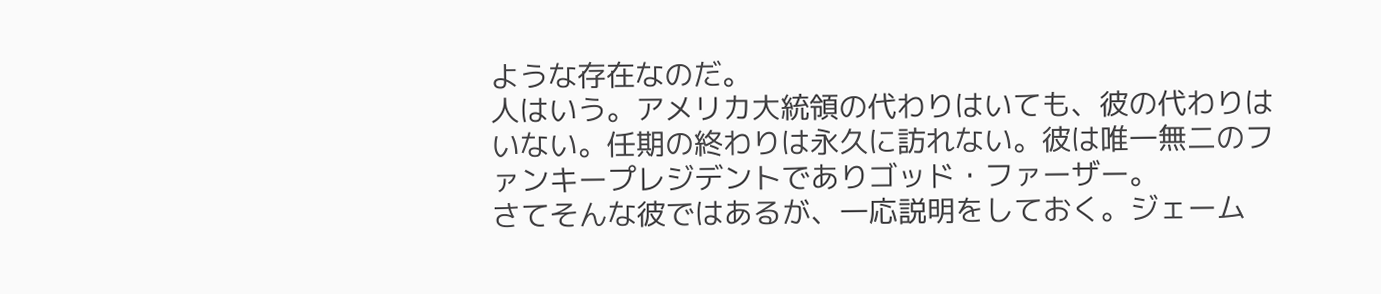ような存在なのだ。
人はいう。アメリカ大統領の代わりはいても、彼の代わりはいない。任期の終わりは永久に訪れない。彼は唯一無二のファンキープレジデントでありゴッド・ファーザー。
さてそんな彼ではあるが、一応説明をしておく。ジェーム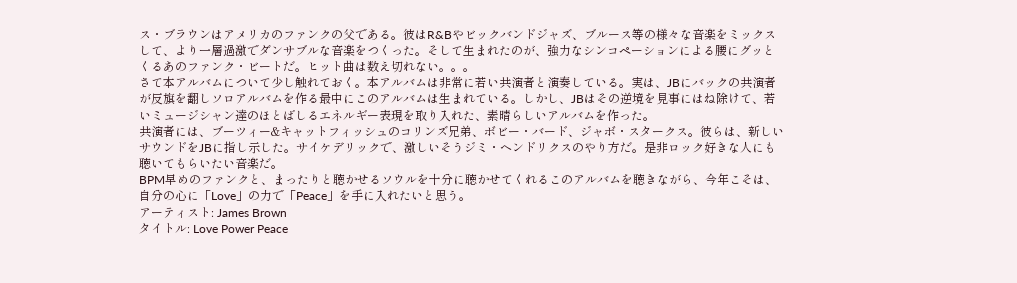ス・ブラウンはアメリカのファンクの父である。彼はR&Bやビックバンドジャズ、ブルース等の様々な音楽をミックスして、より一層過激でダンサブルな音楽をつくった。そして生まれたのが、強力なシンコペーションによる腰にグッとくるあのファンク・ビートだ。ヒット曲は数え切れない。。。
さて本アルバムについて少し触れておく。本アルバムは非常に若い共演者と演奏している。実は、JBにバックの共演者が反旗を翻しソロアルバムを作る最中にこのアルバムは生まれている。しかし、JBはその逆境を見事にはね除けて、若いミュージシャン達のほとばしるエネルギー表現を取り入れた、素晴らしいアルバムを作った。
共演者には、ブーツィー&キャットフィッシュのコリンズ兄弟、ボビー・バード、ジャボ・スタークス。彼らは、新しいサウンドをJBに指し示した。サイケデリックで、激しいそうジミ・ヘンドリクスのやり方だ。是非ロック好きな人にも聴いてもらいたい音楽だ。
BPM早めのファンクと、まったりと聴かせるソウルを十分に聴かせてくれるこのアルバムを聴きながら、今年こそは、自分の心に「Love」の力で「Peace」を手に入れたいと思う。
アーティスト: James Brown
タイトル: Love Power Peace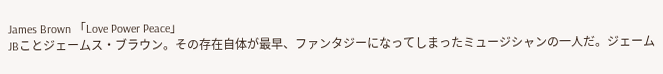James Brown 「Love Power Peace」
JBことジェームス・ブラウン。その存在自体が最早、ファンタジーになってしまったミュージシャンの一人だ。ジェーム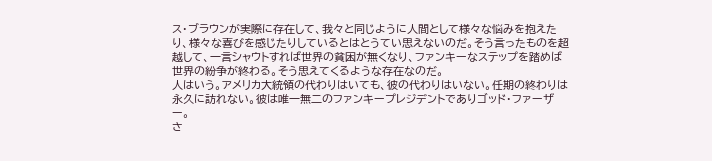ス・ブラウンが実際に存在して、我々と同じように人間として様々な悩みを抱えたり、様々な喜びを感じたりしているとはとうてい思えないのだ。そう言ったものを超越して、一言シャウトすれば世界の貧困が無くなり、ファンキーなステップを踏めば世界の紛争が終わる。そう思えてくるような存在なのだ。
人はいう。アメリカ大統領の代わりはいても、彼の代わりはいない。任期の終わりは永久に訪れない。彼は唯一無二のファンキープレジデントでありゴッド・ファーザー。
さ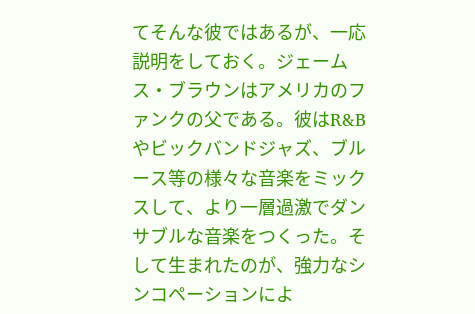てそんな彼ではあるが、一応説明をしておく。ジェームス・ブラウンはアメリカのファンクの父である。彼はR&Bやビックバンドジャズ、ブルース等の様々な音楽をミックスして、より一層過激でダンサブルな音楽をつくった。そして生まれたのが、強力なシンコペーションによ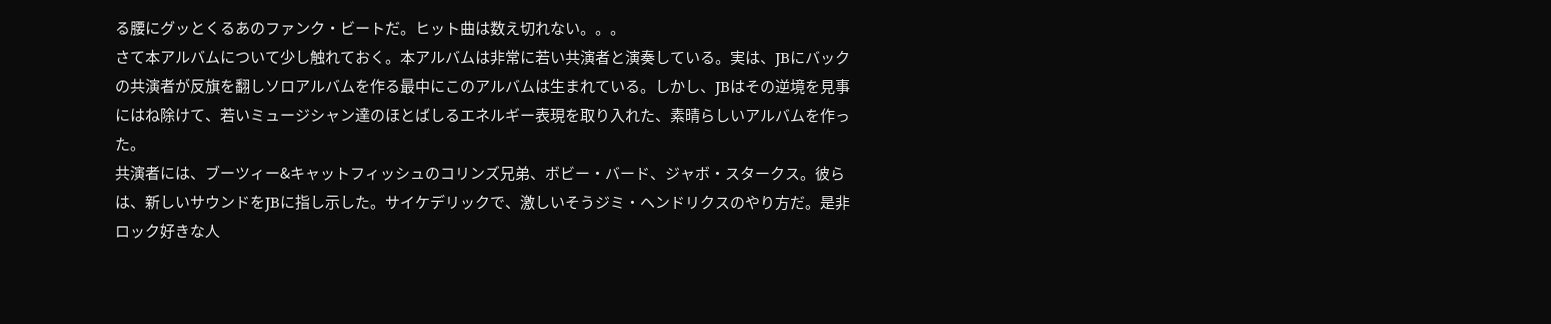る腰にグッとくるあのファンク・ビートだ。ヒット曲は数え切れない。。。
さて本アルバムについて少し触れておく。本アルバムは非常に若い共演者と演奏している。実は、JBにバックの共演者が反旗を翻しソロアルバムを作る最中にこのアルバムは生まれている。しかし、JBはその逆境を見事にはね除けて、若いミュージシャン達のほとばしるエネルギー表現を取り入れた、素晴らしいアルバムを作った。
共演者には、ブーツィー&キャットフィッシュのコリンズ兄弟、ボビー・バード、ジャボ・スタークス。彼らは、新しいサウンドをJBに指し示した。サイケデリックで、激しいそうジミ・ヘンドリクスのやり方だ。是非ロック好きな人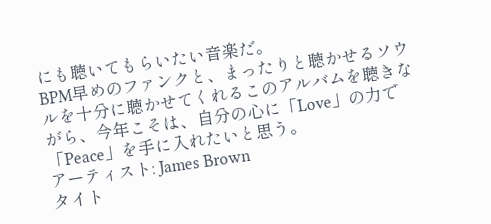にも聴いてもらいたい音楽だ。
BPM早めのファンクと、まったりと聴かせるソウルを十分に聴かせてくれるこのアルバムを聴きながら、今年こそは、自分の心に「Love」の力で「Peace」を手に入れたいと思う。
アーティスト: James Brown
タイト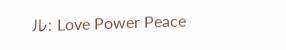ル: Love Power Peace